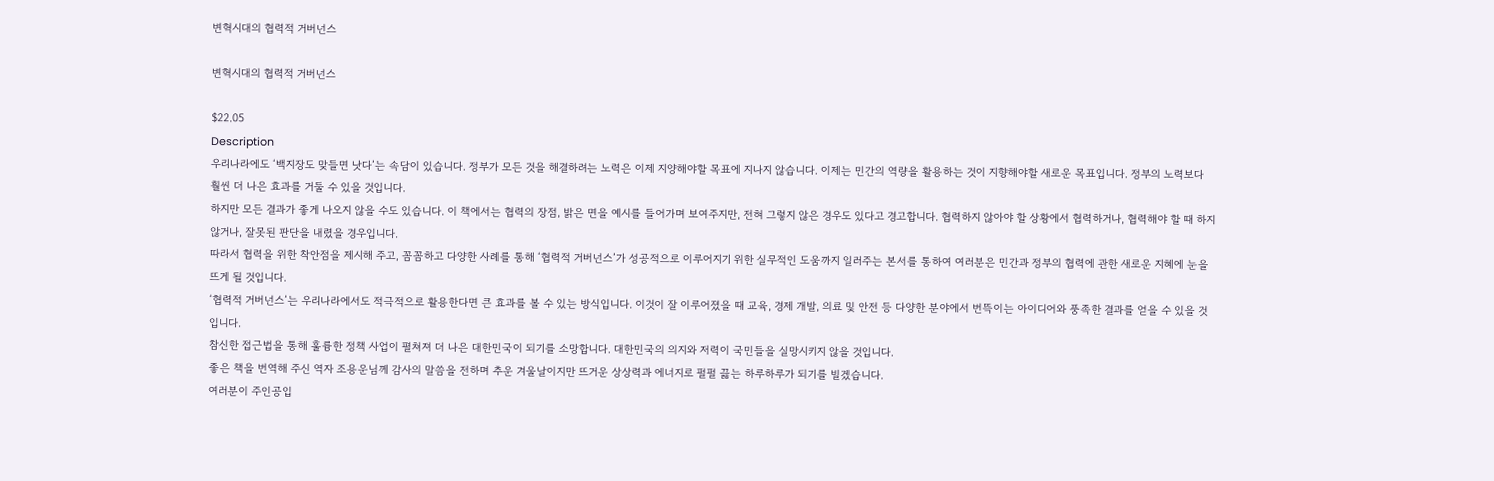변혁시대의 협력적 거버넌스

변혁시대의 협력적 거버넌스

$22.05
Description
우리나라에도 ‘백지장도 맞들면 낫다’는 속담이 있습니다. 정부가 모든 것을 해결하려는 노력은 이제 지양해야할 목표에 지나지 않습니다. 이제는 민간의 역량을 활용하는 것이 지향해야할 새로운 목표입니다. 정부의 노력보다 훨씬 더 나은 효과를 거둘 수 있을 것입니다.
하지만 모든 결과가 좋게 나오지 않을 수도 있습니다. 이 책에서는 협력의 장점, 밝은 면을 예시를 들어가며 보여주지만, 전혀 그렇지 않은 경우도 있다고 경고합니다. 협력하지 않아야 할 상황에서 협력하거나, 협력해야 할 때 하지 않거나, 잘못된 판단을 내렸을 경우입니다.
따라서 협력을 위한 착안점을 제시해 주고, 꼼꼼하고 다양한 사례를 통해 ‘협력적 거버넌스’가 성공적으로 이루어지기 위한 실무적인 도움까지 일러주는 본서를 통하여 여러분은 민간과 정부의 협력에 관한 새로운 지혜에 눈을 뜨게 될 것입니다.
‘협력적 거버넌스’는 우리나라에서도 적극적으로 활용한다면 큰 효과를 볼 수 있는 방식입니다. 이것이 잘 이루어졌을 때 교육, 경제 개발, 의료 및 안전 등 다양한 분야에서 번뜩이는 아이디어와 풍족한 결과를 얻을 수 있을 것입니다.
참신한 접근법을 통해 훌륭한 정책 사업이 펼쳐져 더 나은 대한민국이 되기를 소망합니다. 대한민국의 의지와 저력이 국민들을 실망시키지 않을 것입니다.
좋은 책을 번역해 주신 역자 조용운님께 감사의 말씀을 전하며 추운 겨울날이지만 뜨거운 상상력과 에너지로 펄펄 끓는 하루하루가 되기를 빌겠습니다.
여러분이 주인공입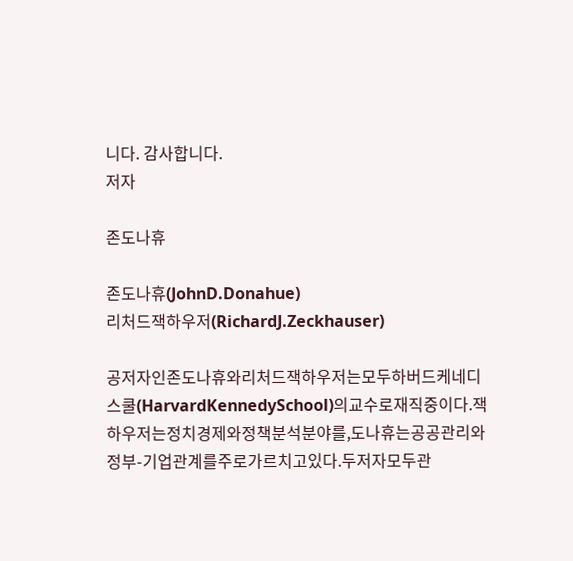니다. 감사합니다.
저자

존도나휴

존도나휴(JohnD.Donahue)
리처드잭하우저(RichardJ.Zeckhauser)

공저자인존도나휴와리처드잭하우저는모두하버드케네디스쿨(HarvardKennedySchool)의교수로재직중이다.잭하우저는정치경제와정책분석분야를,도나휴는공공관리와정부-기업관계를주로가르치고있다.두저자모두관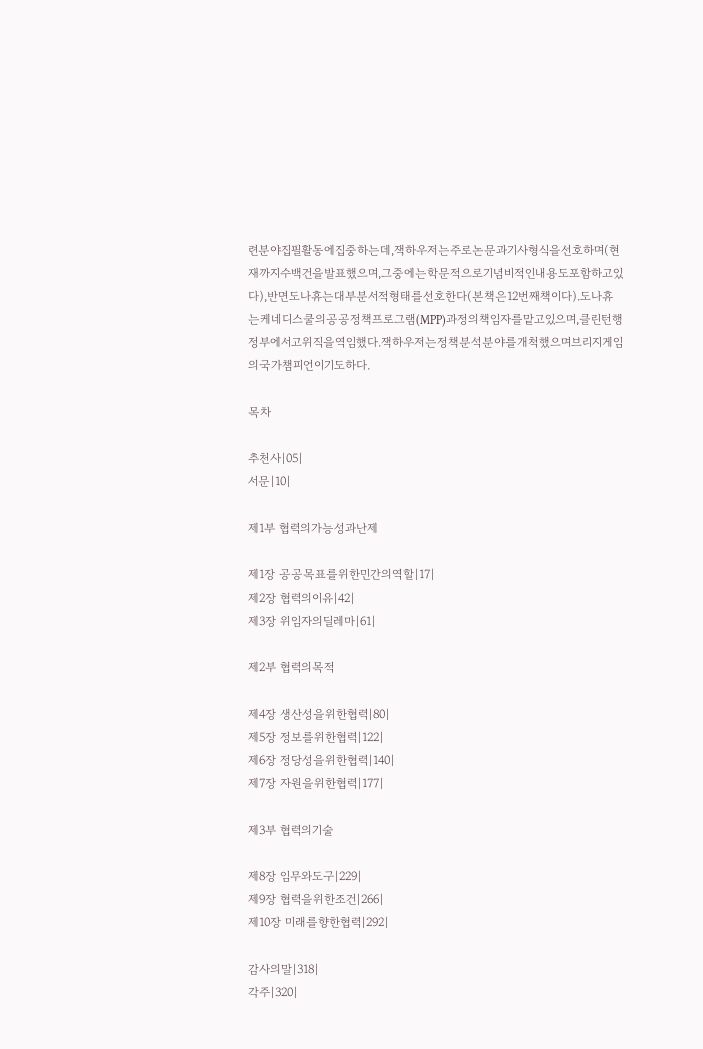련분야집필활동에집중하는데,잭하우저는주로논문과기사형식을선호하며(현재까지수백건을발표했으며,그중에는학문적으로기념비적인내용도포함하고있다),반면도나휴는대부분서적형태를선호한다(본책은12번째책이다).도나휴는케네디스쿨의공공정책프로그램(MPP)과정의책임자를맡고있으며,클린턴행정부에서고위직을역임했다.잭하우저는정책분석분야를개척했으며브리지게임의국가챔피언이기도하다.

목차

추천사|05|
서문|10|

제1부 협력의가능성과난제

제1장 공공목표를위한민간의역할|17|
제2장 협력의이유|42|
제3장 위임자의딜레마|61|

제2부 협력의목적

제4장 생산성을위한협력|80|
제5장 정보를위한협력|122|
제6장 정당성을위한협력|140|
제7장 자원을위한협력|177|

제3부 협력의기술

제8장 임무와도구|229|
제9장 협력을위한조건|266|
제10장 미래를향한협력|292|

감사의말|318|
각주|320|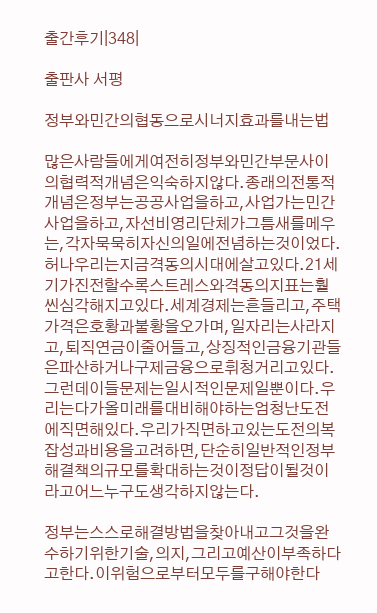출간후기|348|

출판사 서평

정부와민간의협동으로시너지효과를내는법

많은사람들에게여전히정부와민간부문사이의협력적개념은익숙하지않다.종래의전통적개념은정부는공공사업을하고,사업가는민간사업을하고,자선비영리단체가그틈새를메우는,각자묵묵히자신의일에전념하는것이었다.허나우리는지금격동의시대에살고있다.21세기가진전할수록스트레스와격동의지표는훨씬심각해지고있다.세계경제는흔들리고,주택가격은호황과불황을오가며,일자리는사라지고,퇴직연금이줄어들고,상징적인금융기관들은파산하거나구제금융으로휘청거리고있다.그런데이들문제는일시적인문제일뿐이다.우리는다가올미래를대비해야하는엄청난도전에직면해있다.우리가직면하고있는도전의복잡성과비용을고려하면,단순히일반적인정부해결책의규모를확대하는것이정답이될것이라고어느누구도생각하지않는다.

정부는스스로해결방법을찾아내고그것을완수하기위한기술,의지,그리고예산이부족하다고한다.이위험으로부터모두를구해야한다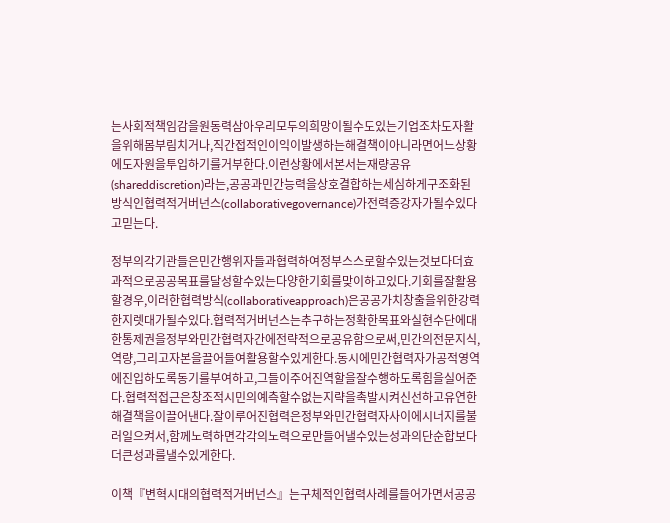는사회적책임감을원동력삼아우리모두의희망이될수도있는기업조차도자활을위해몸부림치거나,직간접적인이익이발생하는해결책이아니라면어느상황에도자원을투입하기를거부한다.이런상황에서본서는재량공유(shareddiscretion)라는,공공과민간능력을상호결합하는세심하게구조화된방식인협력적거버넌스(collaborativegovernance)가전력증강자가될수있다고믿는다.

정부의각기관들은민간행위자들과협력하여정부스스로할수있는것보다더효과적으로공공목표를달성할수있는다양한기회를맞이하고있다.기회를잘활용할경우,이러한협력방식(collaborativeapproach)은공공가치창출을위한강력한지렛대가될수있다.협력적거버넌스는추구하는정확한목표와실현수단에대한통제권을정부와민간협력자간에전략적으로공유함으로써,민간의전문지식,역량,그리고자본을끌어들여활용할수있게한다.동시에민간협력자가공적영역에진입하도록동기를부여하고,그들이주어진역할을잘수행하도록힘을실어준다.협력적접근은창조적시민의예측할수없는지략을촉발시켜신선하고유연한해결책을이끌어낸다.잘이루어진협력은정부와민간협력자사이에시너지를불러일으켜서,함께노력하면각각의노력으로만들어낼수있는성과의단순합보다더큰성과를낼수있게한다.

이책『변혁시대의협력적거버넌스』는구체적인협력사례를들어가면서공공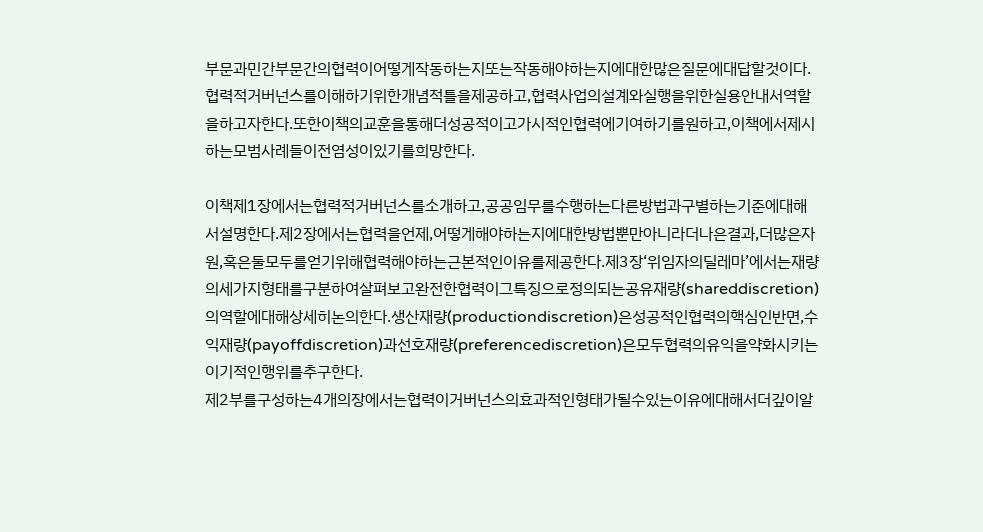부문과민간부문간의협력이어떻게작동하는지또는작동해야하는지에대한많은질문에대답할것이다.협력적거버넌스를이해하기위한개념적틀을제공하고,협력사업의설계와실행을위한실용안내서역할을하고자한다.또한이책의교훈을통해더성공적이고가시적인협력에기여하기를원하고,이책에서제시하는모범사례들이전염성이있기를희망한다.

이책제1장에서는협력적거버넌스를소개하고,공공임무를수행하는다른방법과구별하는기준에대해서설명한다.제2장에서는협력을언제,어떻게해야하는지에대한방법뿐만아니라더나은결과,더많은자원,혹은둘모두를얻기위해협력해야하는근본적인이유를제공한다.제3장‘위임자의딜레마’에서는재량의세가지형태를구분하여살펴보고완전한협력이그특징으로정의되는공유재량(shareddiscretion)의역할에대해상세히논의한다.생산재량(productiondiscretion)은성공적인협력의핵심인반면,수익재량(payoffdiscretion)과선호재량(preferencediscretion)은모두협력의유익을약화시키는이기적인행위를추구한다.
제2부를구성하는4개의장에서는협력이거버넌스의효과적인형태가될수있는이유에대해서더깊이알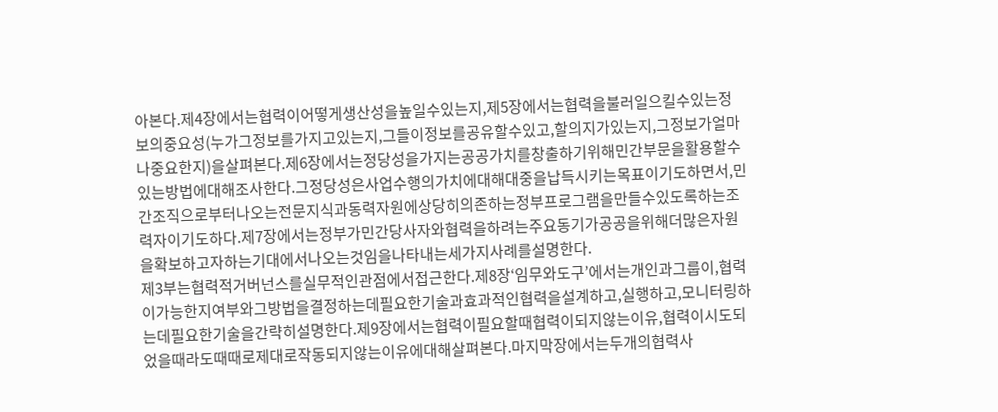아본다.제4장에서는협력이어떻게생산성을높일수있는지,제5장에서는협력을불러일으킬수있는정보의중요성(누가그정보를가지고있는지,그들이정보를공유할수있고,할의지가있는지,그정보가얼마나중요한지)을살펴본다.제6장에서는정당성을가지는공공가치를창출하기위해민간부문을활용할수있는방법에대해조사한다.그정당성은사업수행의가치에대해대중을납득시키는목표이기도하면서,민간조직으로부터나오는전문지식과동력자원에상당히의존하는정부프로그램을만들수있도록하는조력자이기도하다.제7장에서는정부가민간당사자와협력을하려는주요동기가공공을위해더많은자원을확보하고자하는기대에서나오는것임을나타내는세가지사례를설명한다.
제3부는협력적거버넌스를실무적인관점에서접근한다.제8장‘임무와도구’에서는개인과그룹이,협력이가능한지여부와그방법을결정하는데필요한기술과효과적인협력을설계하고,실행하고,모니터링하는데필요한기술을간략히설명한다.제9장에서는협력이필요할때협력이되지않는이유,협력이시도되었을때라도때때로제대로작동되지않는이유에대해살펴본다.마지막장에서는두개의협력사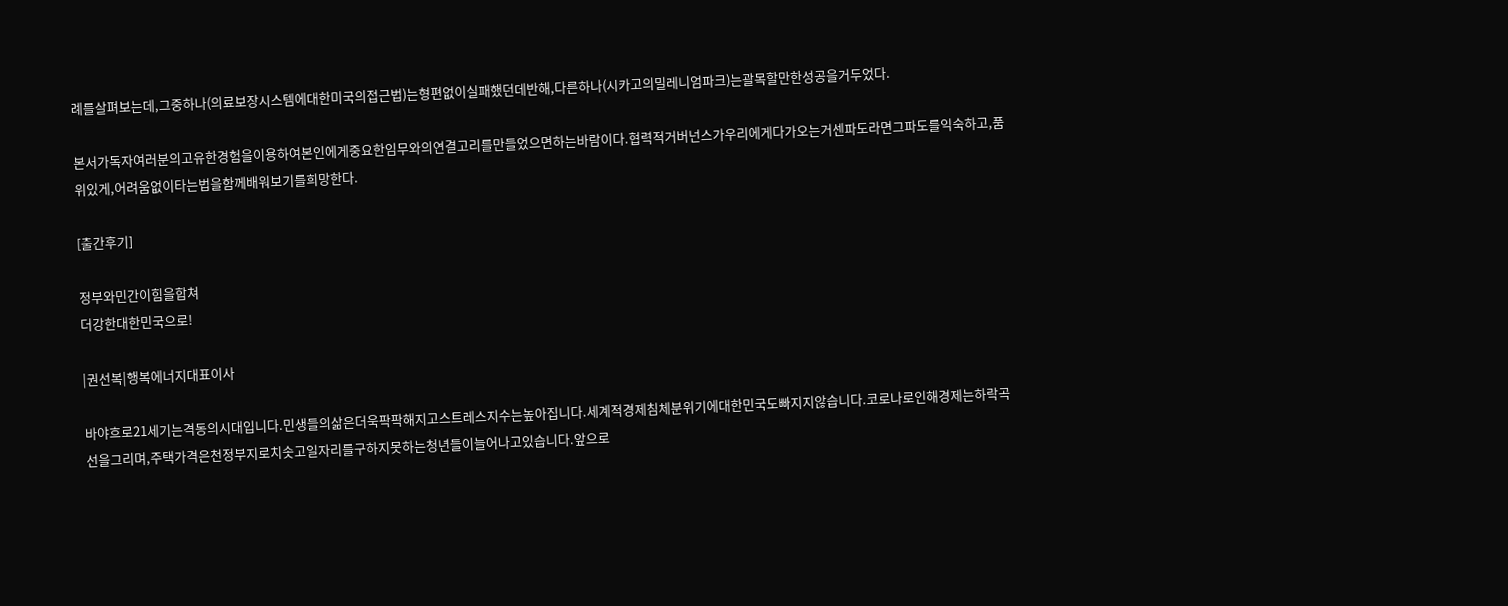례를살펴보는데,그중하나(의료보장시스템에대한미국의접근법)는형편없이실패했던데반해,다른하나(시카고의밀레니엄파크)는괄목할만한성공을거두었다.

본서가독자여러분의고유한경험을이용하여본인에게중요한임무와의연결고리를만들었으면하는바람이다.협력적거버넌스가우리에게다가오는거센파도라면그파도를익숙하고,품위있게,어려움없이타는법을함께배워보기를희망한다.

[출간후기]

정부와민간이힘을합쳐
더강한대한민국으로!

|권선복|행복에너지대표이사

바야흐로21세기는격동의시대입니다.민생들의삶은더욱팍팍해지고스트레스지수는높아집니다.세계적경제침체분위기에대한민국도빠지지않습니다.코로나로인해경제는하락곡선을그리며,주택가격은천정부지로치솟고일자리를구하지못하는청년들이늘어나고있습니다.앞으로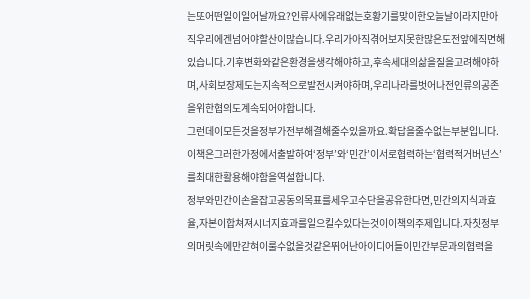는또어떤일이일어날까요?인류사에유래없는호황기를맞이한오늘날이라지만아직우리에겐넘어야할산이많습니다.우리가아직겪어보지못한많은도전앞에직면해있습니다.기후변화와같은환경을생각해야하고,후속세대의삶을질을고려해야하며,사회보장제도는지속적으로발전시켜야하며,우리나라를벗어나전인류의공존을위한협의도계속되어야합니다.
그런데이모든것을정부가전부해결해줄수있을까요.확답을줄수없는부분입니다.이책은그러한가정에서출발하여‘정부’와‘민간’이서로협력하는‘협력적거버넌스’를최대한활용해야함을역설합니다.
정부와민간이손을잡고공동의목표를세우고수단을공유한다면,민간의지식과효율,자본이합쳐져시너지효과를일으킬수있다는것이이책의주제입니다.자칫정부의머릿속에만갇혀이룰수없을것같은뛰어난아이디어들이민간부문과의협력을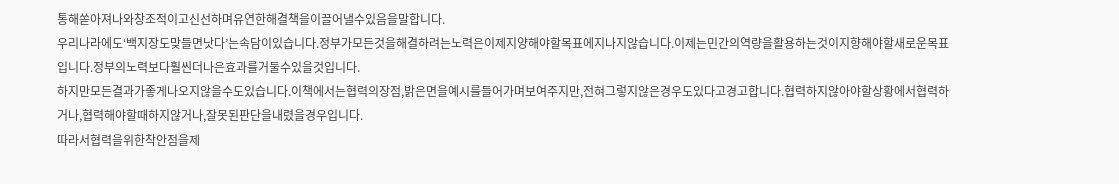통해쏟아져나와창조적이고신선하며유연한해결책을이끌어낼수있음을말합니다.
우리나라에도‘백지장도맞들면낫다’는속담이있습니다.정부가모든것을해결하려는노력은이제지양해야할목표에지나지않습니다.이제는민간의역량을활용하는것이지향해야할새로운목표입니다.정부의노력보다훨씬더나은효과를거둘수있을것입니다.
하지만모든결과가좋게나오지않을수도있습니다.이책에서는협력의장점,밝은면을예시를들어가며보여주지만,전혀그렇지않은경우도있다고경고합니다.협력하지않아야할상황에서협력하거나,협력해야할때하지않거나,잘못된판단을내렸을경우입니다.
따라서협력을위한착안점을제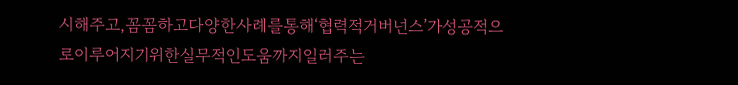시해주고,꼼꼼하고다양한사례를통해‘협력적거버넌스’가성공적으로이루어지기위한실무적인도움까지일러주는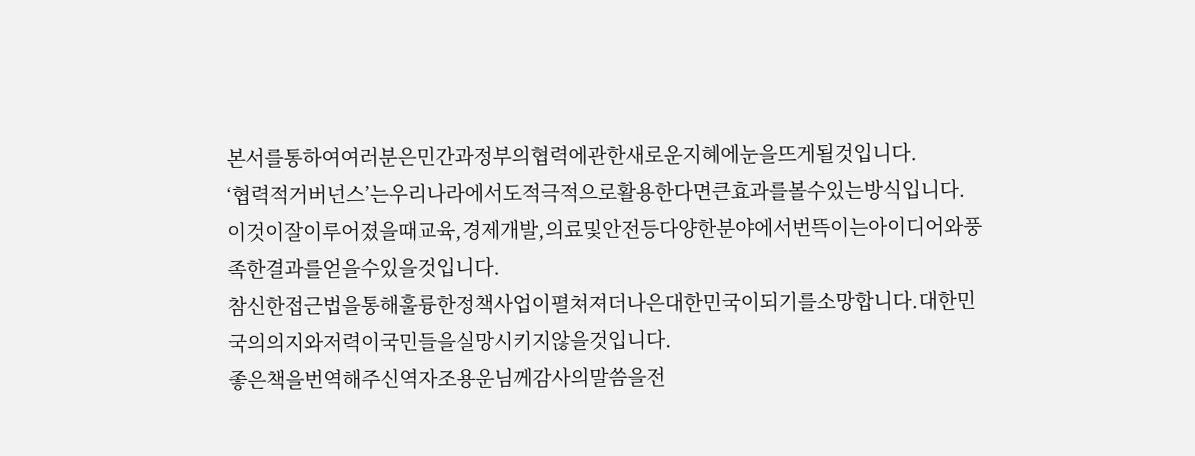본서를통하여여러분은민간과정부의협력에관한새로운지혜에눈을뜨게될것입니다.
‘협력적거버넌스’는우리나라에서도적극적으로활용한다면큰효과를볼수있는방식입니다.이것이잘이루어졌을때교육,경제개발,의료및안전등다양한분야에서번뜩이는아이디어와풍족한결과를얻을수있을것입니다.
참신한접근법을통해훌륭한정책사업이펼쳐져더나은대한민국이되기를소망합니다.대한민국의의지와저력이국민들을실망시키지않을것입니다.
좋은책을번역해주신역자조용운님께감사의말씀을전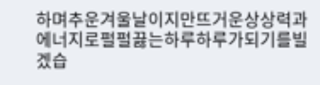하며추운겨울날이지만뜨거운상상력과에너지로펄펄끓는하루하루가되기를빌겠습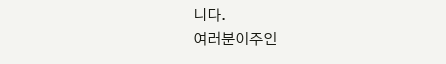니다.
여러분이주인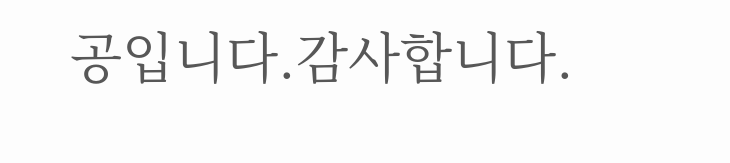공입니다.감사합니다.